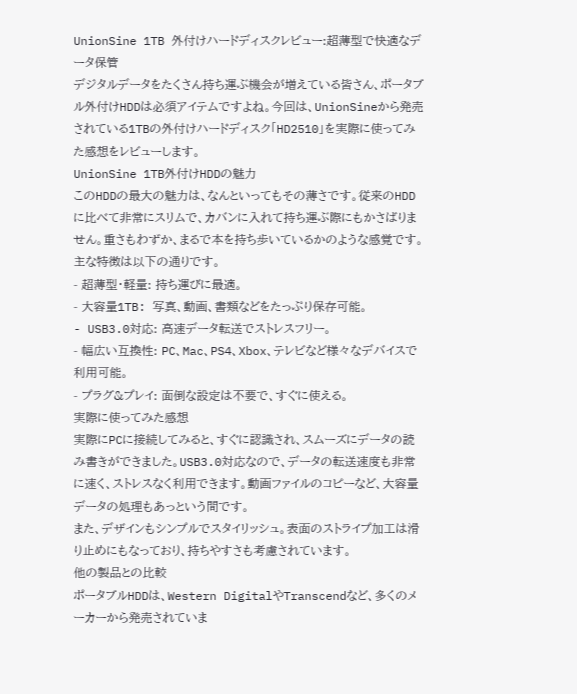UnionSine 1TB 外付けハードディスクレビュー:超薄型で快適なデータ保管
デジタルデータをたくさん持ち運ぶ機会が増えている皆さん、ポータブル外付けHDDは必須アイテムですよね。今回は、UnionSineから発売されている1TBの外付けハードディスク「HD2510」を実際に使ってみた感想をレビューします。
UnionSine 1TB外付けHDDの魅力
このHDDの最大の魅力は、なんといってもその薄さです。従来のHDDに比べて非常にスリムで、カバンに入れて持ち運ぶ際にもかさばりません。重さもわずか、まるで本を持ち歩いているかのような感覚です。
主な特徴は以下の通りです。
- 超薄型・軽量: 持ち運びに最適。
- 大容量1TB: 写真、動画、書類などをたっぷり保存可能。
- USB3.0対応: 高速データ転送でストレスフリー。
- 幅広い互換性: PC、Mac、PS4、Xbox、テレビなど様々なデバイスで利用可能。
- プラグ&プレイ: 面倒な設定は不要で、すぐに使える。
実際に使ってみた感想
実際にPCに接続してみると、すぐに認識され、スムーズにデータの読み書きができました。USB3.0対応なので、データの転送速度も非常に速く、ストレスなく利用できます。動画ファイルのコピーなど、大容量データの処理もあっという間です。
また、デザインもシンプルでスタイリッシュ。表面のストライプ加工は滑り止めにもなっており、持ちやすさも考慮されています。
他の製品との比較
ポータブルHDDは、Western DigitalやTranscendなど、多くのメーカーから発売されていま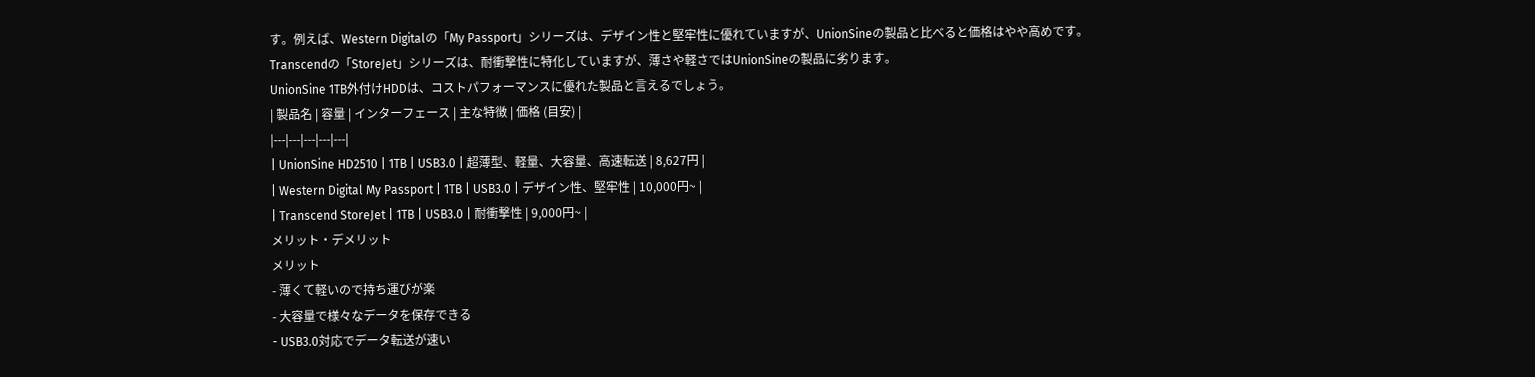す。例えば、Western Digitalの「My Passport」シリーズは、デザイン性と堅牢性に優れていますが、UnionSineの製品と比べると価格はやや高めです。
Transcendの「StoreJet」シリーズは、耐衝撃性に特化していますが、薄さや軽さではUnionSineの製品に劣ります。
UnionSine 1TB外付けHDDは、コストパフォーマンスに優れた製品と言えるでしょう。
| 製品名 | 容量 | インターフェース | 主な特徴 | 価格 (目安) |
|---|---|---|---|---|
| UnionSine HD2510 | 1TB | USB3.0 | 超薄型、軽量、大容量、高速転送 | 8,627円 |
| Western Digital My Passport | 1TB | USB3.0 | デザイン性、堅牢性 | 10,000円~ |
| Transcend StoreJet | 1TB | USB3.0 | 耐衝撃性 | 9,000円~ |
メリット・デメリット
メリット
- 薄くて軽いので持ち運びが楽
- 大容量で様々なデータを保存できる
- USB3.0対応でデータ転送が速い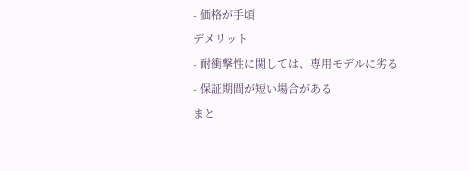- 価格が手頃
デメリット
- 耐衝撃性に関しては、専用モデルに劣る
- 保証期間が短い場合がある
まと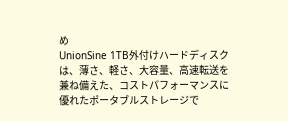め
UnionSine 1TB外付けハードディスクは、薄さ、軽さ、大容量、高速転送を兼ね備えた、コストパフォーマンスに優れたポータブルストレージで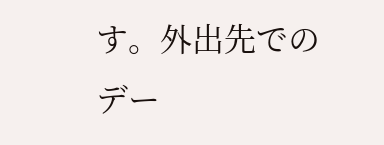す。外出先でのデー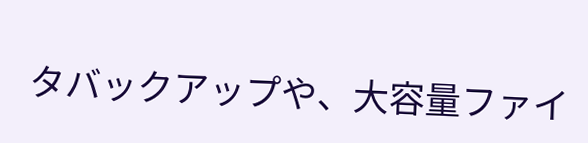タバックアップや、大容量ファイ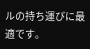ルの持ち運びに最適です。